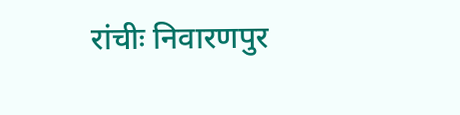रांचीः निवारणपुर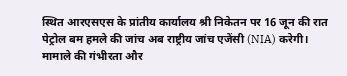स्थित आरएसएस के प्रांतीय कार्यालय श्री निकेतन पर 16 जून की रात पेट्रोल बम हमले की जांच अब राष्ट्रीय जांच एजेंसी (NIA) करेगी। मामाले की गंभीरता और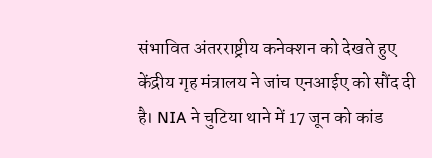संभावित अंतरराष्ट्रीय कनेक्शन को देखते हुए केंद्रीय गृह मंत्रालय ने जांच एनआईए को सौंद दी है। NIA ने चुटिया थाने में 17 जून को कांड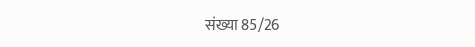संख्या 85/26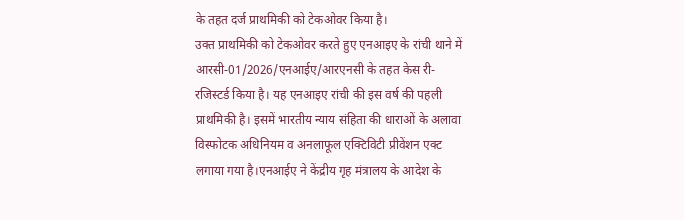के तहत दर्ज प्राथमिकी को टेकओवर किया है।
उक्त प्राथमिकी को टेकओवर करते हुए एनआइए के रांची थाने में आरसी-01/2026/एनआईए/आरएनसी के तहत केस री-रजिस्टर्ड किया है। यह एनआइए रांची की इस वर्ष की पहली प्राथमिकी है। इसमें भारतीय न्याय संहिता की धाराओं के अलावा विस्फोटक अधिनियम व अनलाफूल एक्टिविटी प्रीवेंशन एक्ट लगाया गया है।एनआईए ने केंद्रीय गृह मंत्रालय के आदेश के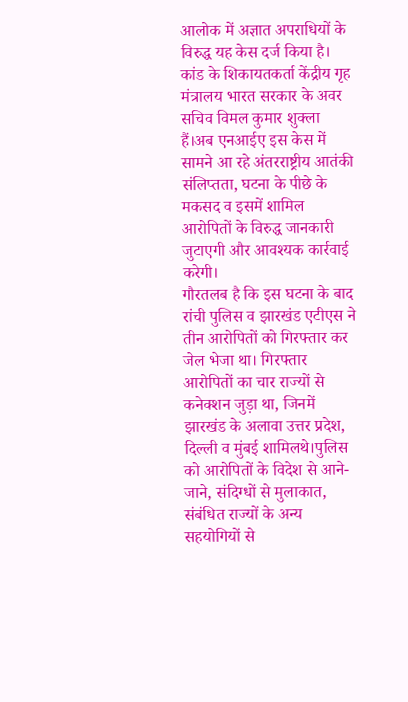आलोक में अज्ञात अपराधियों के विरुद्ध यह केस दर्ज किया है। कांड के शिकायतकर्ता केंद्रीय गृह मंत्रालय भारत सरकार के अवर सचिव विमल कुमार शुक्ला हैं।अब एनआईए इस केस में सामने आ रहे अंतरराष्ट्रीय आतंकी संलिप्तता, घटना के पीछे के मकसद व इसमें शामिल आरोपितों के विरुद्ध जानकारी जुटाएगी और आवश्यक कार्रवाई करेगी।
गौरतलब है कि इस घटना के बाद रांची पुलिस व झारखंड एटीएस ने तीन आरोपितों को गिरफ्तार कर जेल भेजा था। गिरफ्तार आरोपितों का चार राज्यों से कनेक्शन जुड़ा था, जिनमें झारखंड के अलावा उत्तर प्रदेश, दिल्ली व मुंबई शामिलथे।पुलिस को आरोपितों के विदेश से आने-जाने, संदिग्धों से मुलाकात, संबंधित राज्यों के अन्य सहयोगियों से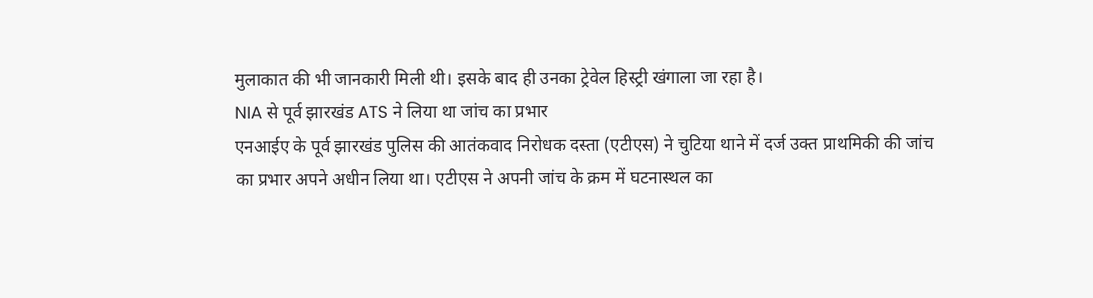मुलाकात की भी जानकारी मिली थी। इसके बाद ही उनका ट्रेवेल हिस्ट्री खंगाला जा रहा है।
NIA से पूर्व झारखंड ATS ने लिया था जांच का प्रभार
एनआईए के पूर्व झारखंड पुलिस की आतंकवाद निरोधक दस्ता (एटीएस) ने चुटिया थाने में दर्ज उक्त प्राथमिकी की जांच का प्रभार अपने अधीन लिया था। एटीएस ने अपनी जांच के क्रम में घटनास्थल का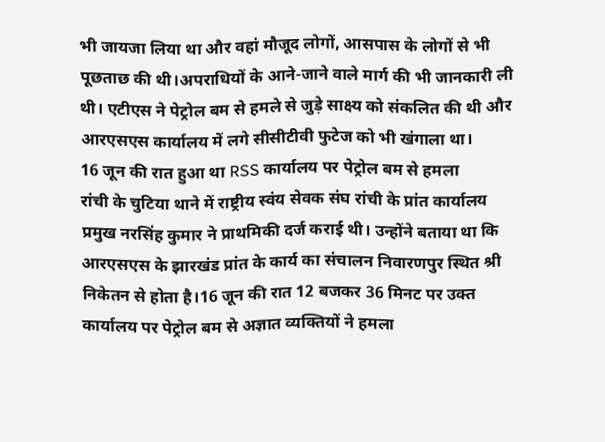भी जायजा लिया था और वहां मौजूद लोगों, आसपास के लोगों से भी पूछताछ की थी।अपराधियों के आने-जाने वाले मार्ग की भी जानकारी ली थी। एटीएस ने पेट्रोल बम से हमले से जुड़े साक्ष्य को संकलित की थी और आरएसएस कार्यालय में लगे सीसीटीवी फुटेज को भी खंगाला था।
16 जून की रात हुआ था RSS कार्यालय पर पेट्रोल बम से हमला
रांची के चुटिया थाने में राष्ट्रीय स्वंय सेवक संघ रांची के प्रांत कार्यालय प्रमुख नरसिंह कुमार ने प्राथमिकी दर्ज कराई थी। उन्होंने बताया था कि आरएसएस के झारखंड प्रांत के कार्य का संचालन निवारणपुर स्थित श्री निकेतन से होता है।16 जून की रात 12 बजकर 36 मिनट पर उक्त कार्यालय पर पेट्रोल बम से अज्ञात व्यक्तियों ने हमला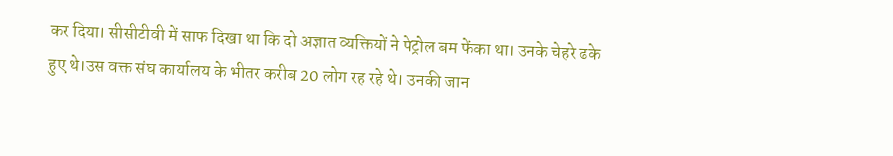कर दिया। सीसीटीवी में साफ दिखा था कि दो अज्ञात व्यक्तियों ने पेट्रोल बम फेंका था। उनके चेहरे ढके हुए थे।उस वक्त संघ कार्यालय के भीतर करीब 20 लोग रह रहे थे। उनकी जान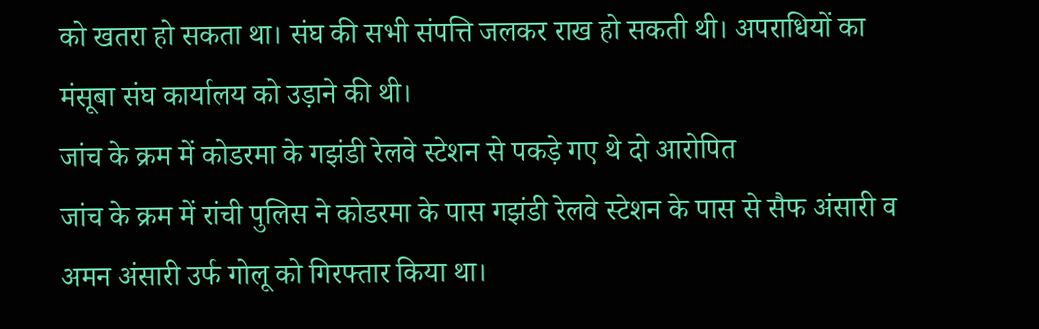को खतरा हो सकता था। संघ की सभी संपत्ति जलकर राख हो सकती थी। अपराधियों का मंसूबा संघ कार्यालय को उड़ाने की थी।
जांच के क्रम में कोडरमा के गझंडी रेलवे स्टेशन से पकड़े गए थे दो आरोपित
जांच के क्रम में रांची पुलिस ने कोडरमा के पास गझंडी रेलवे स्टेशन के पास से सैफ अंसारी व अमन अंसारी उर्फ गोलू को गिरफ्तार किया था।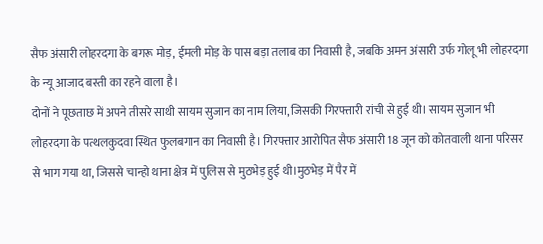सैफ अंसारी लोहरदगा के बगरू मोड़, ईमली मोड़ के पास बड़ा तलाब का निवासी है, जबकि अमन अंसारी उर्फ गोलू भी लोहरदगा के न्यू आजाद बस्ती का रहने वाला है।
दोनों ने पूछताछ में अपने तीसरे साथी सायम सुजान का नाम लिया, जिसकी गिरफ्तारी रांची से हुई थी। सायम सुजान भी लोहरदगा के पत्थलकुदवा स्थित फुलबगान का निवासी है। गिरफ्तार आरोपित सैफ अंसारी 18 जून को कोतवाली थाना परिसर से भाग गया था, जिससे चान्हो थाना क्षेत्र में पुलिस से मुठभेड़ हुई थी।मुठभेड़ में पैर में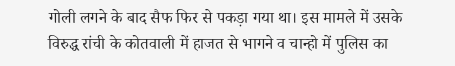गोली लगने के बाद सैफ फिर से पकड़ा गया था। इस मामले में उसके विरुद्ध रांची के कोतवाली में हाजत से भागने व चान्हो में पुलिस का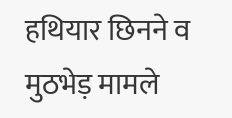हथियार छिनने व मुठभेड़ मामले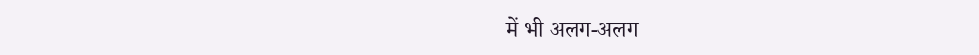में भी अलग-अलग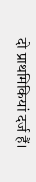दो प्राथमिकियां दर्ज हैं।